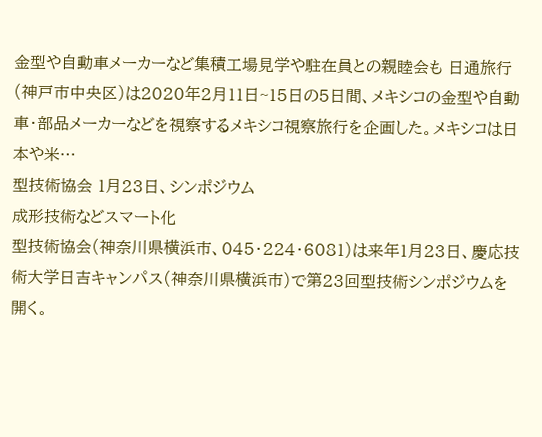金型や自動車メーカーなど集積工場見学や駐在員との親睦会も 日通旅行(神戸市中央区)は2020年2月11日~15日の5日間、メキシコの金型や自動車・部品メーカーなどを視察するメキシコ視察旅行を企画した。メキシコは日本や米…
型技術協会 1月23日、シンポジウム
成形技術などスマート化
型技術協会(神奈川県横浜市、045・224・6081)は来年1月23日、慶応技術大学日吉キャンパス(神奈川県横浜市)で第23回型技術シンポジウムを開く。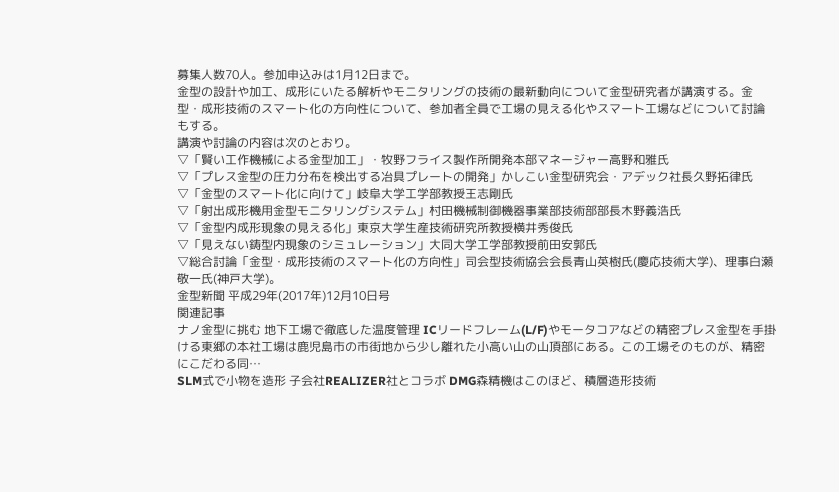募集人数70人。参加申込みは1月12日まで。
金型の設計や加工、成形にいたる解析やモニタリングの技術の最新動向について金型研究者が講演する。金型・成形技術のスマート化の方向性について、参加者全員で工場の見える化やスマート工場などについて討論もする。
講演や討論の内容は次のとおり。
▽「賢い工作機械による金型加工」・牧野フライス製作所開発本部マネージャー高野和雅氏
▽「プレス金型の圧力分布を検出する冶具プレートの開発」かしこい金型研究会・アデック社長久野拓律氏
▽「金型のスマート化に向けて」岐阜大学工学部教授王志剛氏
▽「射出成形機用金型モニタリングシステム」村田機械制御機器事業部技術部部長木野義浩氏
▽「金型内成形現象の見える化」東京大学生産技術研究所教授横井秀俊氏
▽「見えない鋳型内現象のシミュレーション」大同大学工学部教授前田安郭氏
▽総合討論「金型・成形技術のスマート化の方向性」司会型技術協会会長青山英樹氏(慶応技術大学)、理事白瀬敬一氏(神戸大学)。
金型新聞 平成29年(2017年)12月10日号
関連記事
ナノ金型に挑む 地下工場で徹底した温度管理 ICリードフレーム(L/F)やモータコアなどの精密プレス金型を手掛ける東郷の本社工場は鹿児島市の市街地から少し離れた小高い山の山頂部にある。この工場そのものが、精密にこだわる同…
SLM式で小物を造形 子会社REALIZER社とコラボ DMG森精機はこのほど、積層造形技術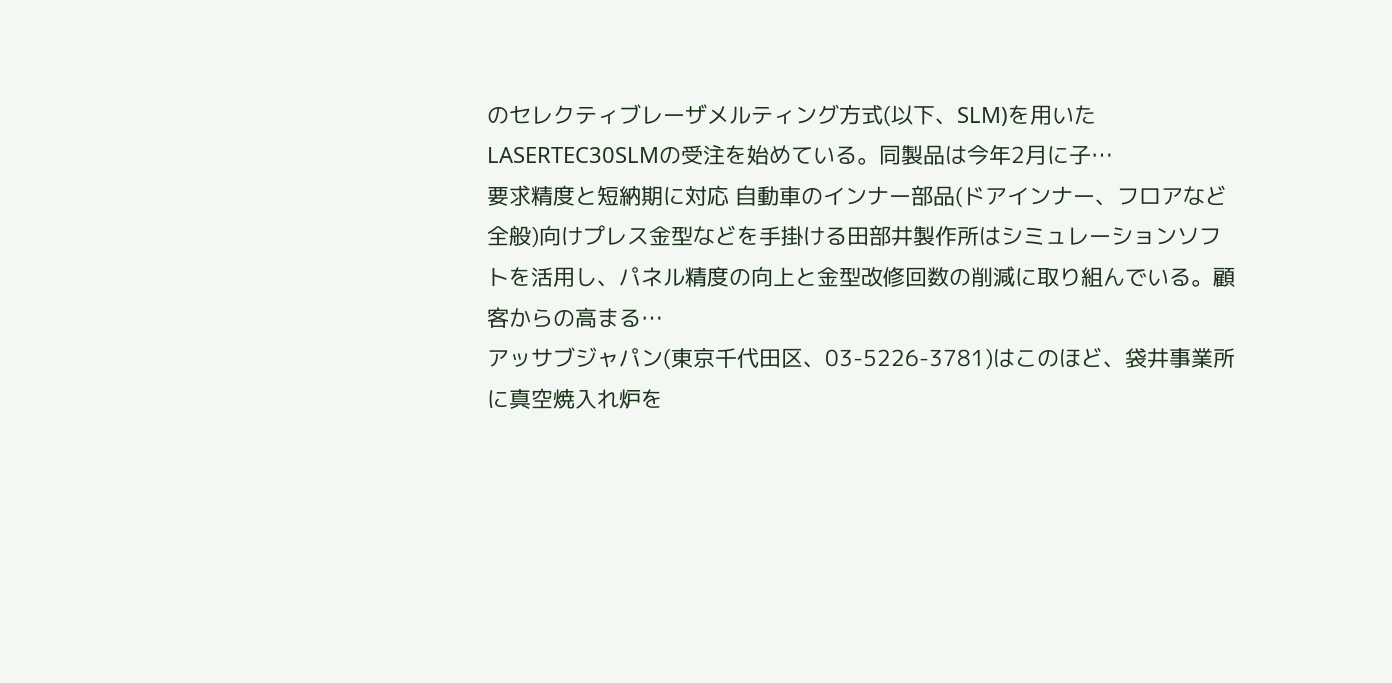のセレクティブレーザメルティング方式(以下、SLM)を用いたLASERTEC30SLMの受注を始めている。同製品は今年2月に子…
要求精度と短納期に対応 自動車のインナー部品(ドアインナー、フロアなど全般)向けプレス金型などを手掛ける田部井製作所はシミュレーションソフトを活用し、パネル精度の向上と金型改修回数の削減に取り組んでいる。顧客からの高まる…
アッサブジャパン(東京千代田区、03-5226-3781)はこのほど、袋井事業所に真空焼入れ炉を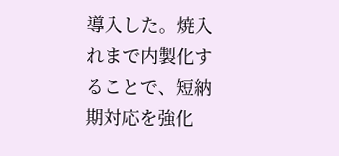導入した。焼入れまで内製化することで、短納期対応を強化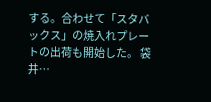する。合わせて「スタバックス」の焼入れプレートの出荷も開始した。 袋井…